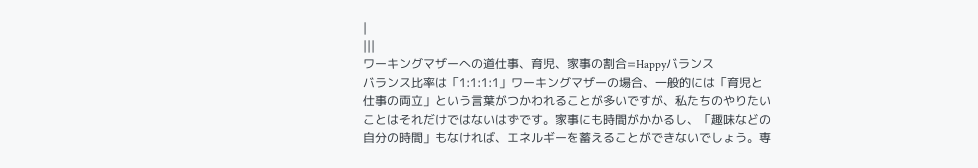|
|||
ワーキングマザーへの道仕事、育児、家事の割合=Happyバランス
バランス比率は「1:1:1:1」ワーキングマザーの場合、一般的には「育児と仕事の両立」という言葉がつかわれることが多いですが、私たちのやりたいことはそれだけではないはずです。家事にも時間がかかるし、「趣味などの自分の時間」もなければ、エネルギーを蓄えることができないでしょう。専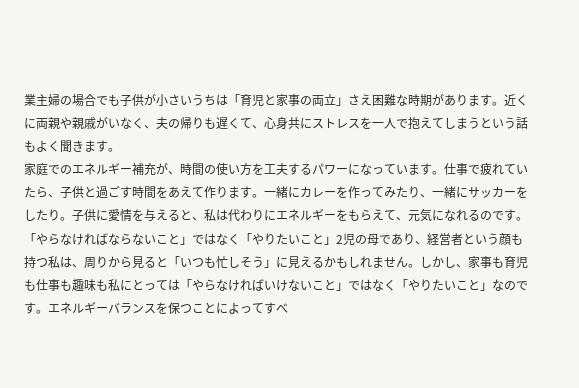業主婦の場合でも子供が小さいうちは「育児と家事の両立」さえ困難な時期があります。近くに両親や親戚がいなく、夫の帰りも遅くて、心身共にストレスを一人で抱えてしまうという話もよく聞きます。
家庭でのエネルギー補充が、時間の使い方を工夫するパワーになっています。仕事で疲れていたら、子供と過ごす時間をあえて作ります。一緒にカレーを作ってみたり、一緒にサッカーをしたり。子供に愛情を与えると、私は代わりにエネルギーをもらえて、元気になれるのです。 「やらなければならないこと」ではなく「やりたいこと」2児の母であり、経営者という顔も持つ私は、周りから見ると「いつも忙しそう」に見えるかもしれません。しかし、家事も育児も仕事も趣味も私にとっては「やらなければいけないこと」ではなく「やりたいこと」なのです。エネルギーバランスを保つことによってすべ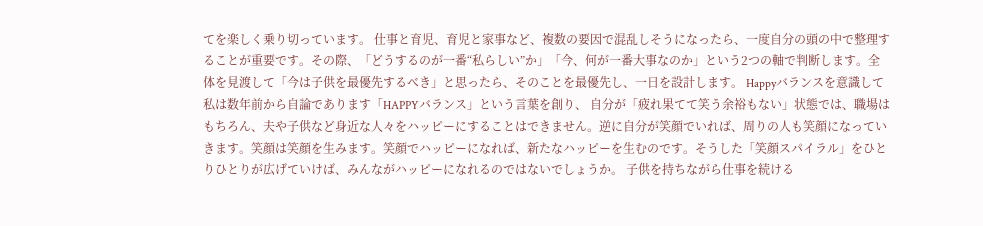てを楽しく乗り切っています。 仕事と育児、育児と家事など、複数の要因で混乱しそうになったら、一度自分の頭の中で整理することが重要です。その際、「どうするのが一番“私らしい”か」「今、何が一番大事なのか」という2つの軸で判断します。全体を見渡して「今は子供を最優先するべき」と思ったら、そのことを最優先し、一日を設計します。 Happyバランスを意識して私は数年前から自論であります「HAPPYバランス」という言葉を創り、 自分が「疲れ果てて笑う余裕もない」状態では、職場はもちろん、夫や子供など身近な人々をハッピーにすることはできません。逆に自分が笑顔でいれば、周りの人も笑顔になっていきます。笑顔は笑顔を生みます。笑顔でハッピーになれば、新たなハッピーを生むのです。そうした「笑顔スパイラル」をひとりひとりが広げていけば、みんながハッピーになれるのではないでしょうか。 子供を持ちながら仕事を続ける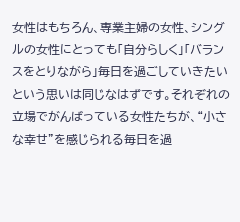女性はもちろん、専業主婦の女性、シングルの女性にとっても「自分らしく」「バランスをとりながら」毎日を過ごしていきたいという思いは同じなはずです。それぞれの立場でがんばっている女性たちが、“小さな幸せ”を感じられる毎日を過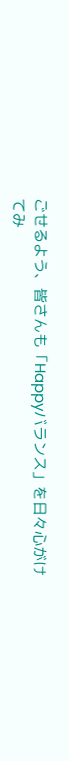ごせるよう、皆さんも「Happyバランス」を日々心がけてみ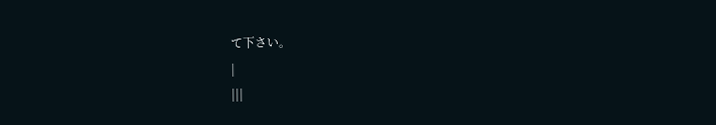て下さい。
|
|||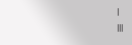|
|||